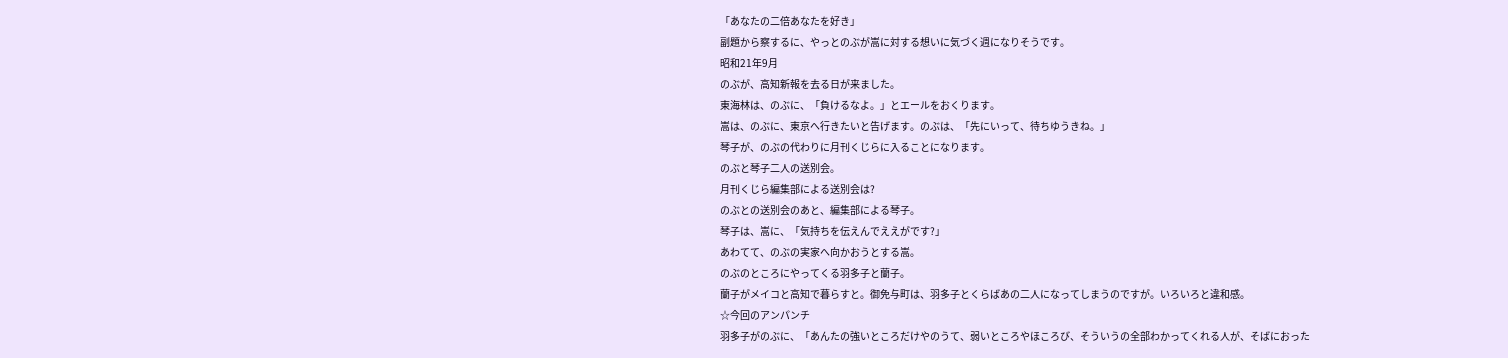「あなたの二倍あなたを好き」
副題から察するに、やっとのぶが嵩に対する想いに気づく週になりそうです。
昭和21年9月
のぶが、高知新報を去る日が来ました。
東海林は、のぶに、「負けるなよ。」とエールをおくります。
嵩は、のぶに、東京へ行きたいと告げます。のぶは、「先にいって、待ちゆうきね。」
琴子が、のぶの代わりに月刊くじらに入ることになります。
のぶと琴子二人の送別会。
月刊くじら編集部による送別会は?
のぶとの送別会のあと、編集部による琴子。
琴子は、嵩に、「気持ちを伝えんでええがです?」
あわてて、のぶの実家へ向かおうとする嵩。
のぶのところにやってくる羽多子と蘭子。
蘭子がメイコと高知で暮らすと。御免与町は、羽多子とくらばあの二人になってしまうのですが。いろいろと違和感。
☆今回のアンパンチ
羽多子がのぶに、「あんたの強いところだけやのうて、弱いところやほころび、そういうの全部わかってくれる人が、そばにおった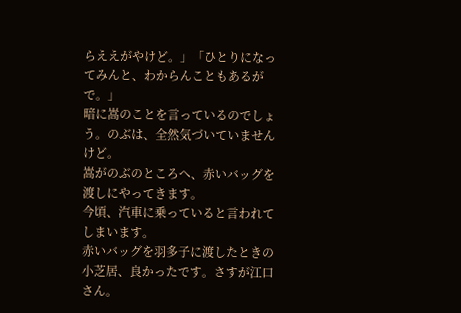らええがやけど。」「ひとりになってみんと、わからんこともあるがで。」
暗に嵩のことを言っているのでしょう。のぶは、全然気づいていませんけど。
嵩がのぶのところへ、赤いバッグを渡しにやってきます。
今頃、汽車に乗っていると言われてしまいます。
赤いバッグを羽多子に渡したときの小芝居、良かったです。さすが江口さん。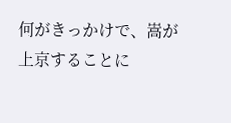何がきっかけで、嵩が上京することに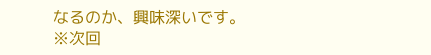なるのか、興味深いです。
※次回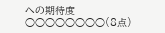への期待度○○○○○○○○(8点)